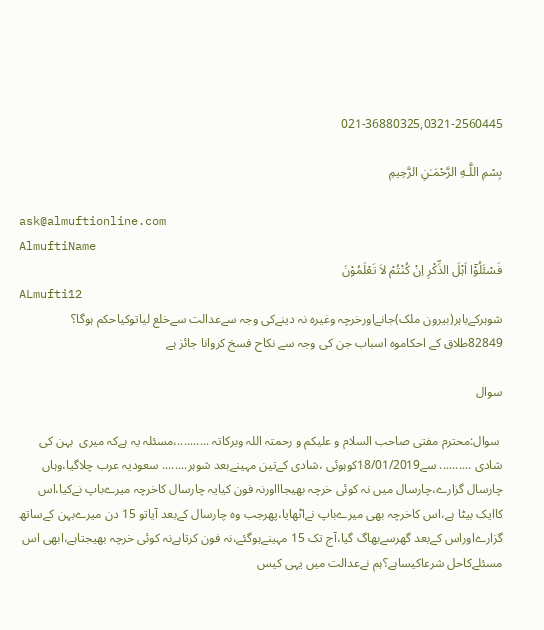021-36880325,0321-2560445

بِسْمِ اللَّـهِ الرَّحْمَـٰنِ الرَّحِيمِ

ask@almuftionline.com
AlmuftiName
فَسْئَلُوْٓا اَہْلَ الذِّکْرِ اِنْ کُنْتُمْ لاَ تَعْلَمُوْنَ
ALmufti12
شوہرکےباہر(بیرون ملک)جانےاورخرچہ وغیرہ نہ دینےکی وجہ سےعدالت سےخلع لیاتوکیاحکم ہوگا؟
82849طلاق کے احکاموہ اسباب جن کی وجہ سے نکاح فسخ کروانا جائز ہے

سوال

 سوال:محترم مفتی صاحب السلام و علیکم و رحمتہ اللہ وبرکاتہ ..........،مسئلہ یہ ہےکہ میری  بہن کی شادی .......... سے18/01/2019کوہوئی ،شادی کےتین مہینےبعد شوہر........ سعودیہ عرب چلاگیا،وہاں چارسال گزارے،چارسال میں نہ کوئی خرچہ بھیجاااورنہ فون کیایہ چارسال کاخرچہ میرےباپ نےکیا،اس کاایک بیٹا ہے،اس کاخرچہ بھی میرےباپ نےاٹھایا،پھرجب وہ چارسال کےبعد آیاتو 15 دن میرےبہن کےساتھ گزارےاوراس کےبعد گھرسےبھاگ گیا،آج تک 15 مہینےہوگئے،نہ فون کرتاہےنہ کوئی خرچہ بھیجتاہے،ابھی اس مسئلےکاحل شرعاکیساہے؟ہم نےعدالت میں یہی کیس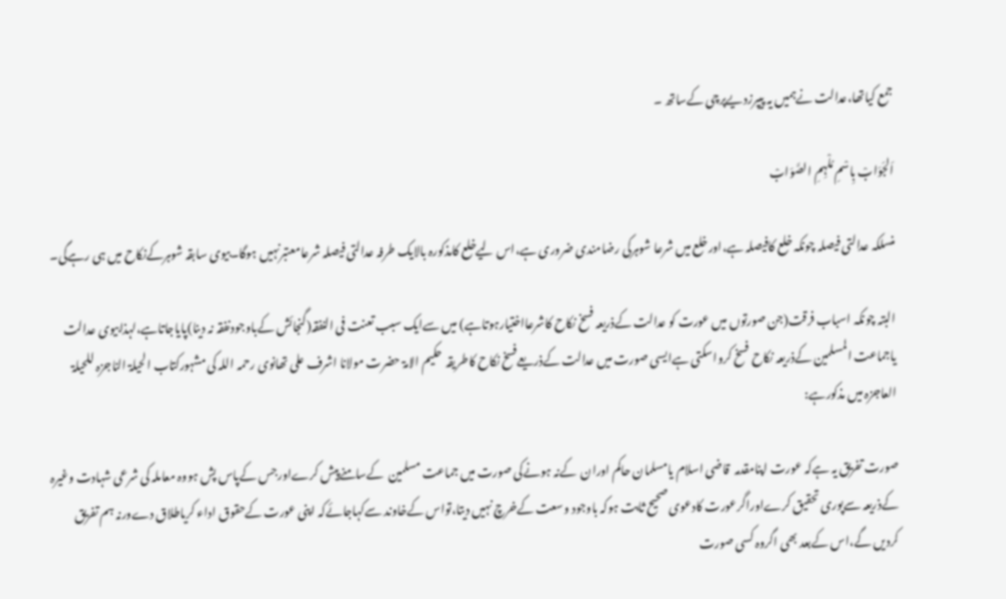جمع کیاتھا،عدالت نےہمیں یہ پیپرزدیےپرچی کےساتھ ۔

اَلجَوَابْ بِاسْمِ مُلْہِمِ الصَّوَابْ

منسلکہ عدالتی فیصلہ چونکہ خلع کافیصلہ ہے،اورخلع میں شرعا شوہرکی رضامندی ضروری ہے،اس لیےخلع کامذکورہ بالایک طرفہ عدالتی فیصلہ شرعامعتبرنہیں ہوگا۔بیوی سابقہ شوہرکےنکاح میں ہی رہےگی۔

البتہ چونکہ اسباب فرقت(جن صورتوں میں عورت کو عدالت کےذریعہ فسخ نکاح کاشرعااختیارہوتاہے) میں سےایک سبب تعنت فی النفقہ(گنجائش کےباوجودنفقہ نہ دینا)پایاجاتاہے،لہذابیوی عدالت یاجماعت المسلمین کےذریعہ نکاح فسخ کرواسکتی ہےایسی صورت میں عدالت کےذریعےفسخ نکاح کاطریقہ  حکیم الامۃ حضرت مولانا اشرف علی تھانوی رحمہ اللہ کی مشہورکتاب الحیلۃ الناجزہ للحیلۃ العاجزہ میں مذکورہے:

صورت تفریق یہ ہےکہ عورت اپنامقدمہ  قاضی اسلام یامسلمان حاکم اوران  کےنہ ہونےکی صورت میں جماعت مسلمین  کےسامنےپیش کرےاورجس کےپاس پش ہووہ معاملہ کی شرعی شہادت وغیرہ کےذریعہ سےپوری تحقیق کرےاوراگرعورت کادعوی صحیح ثابت ہوکہ باوجود وسعت کےخرچ نہیں دیتا،تواس کےخاوند سےکہاجائےکہ اپنی عورت کےحقوق اداء کریاطلاق دےورنہ ہم تفریق کردیں گے،اس کےبعد بھی اگروہ کسی صورت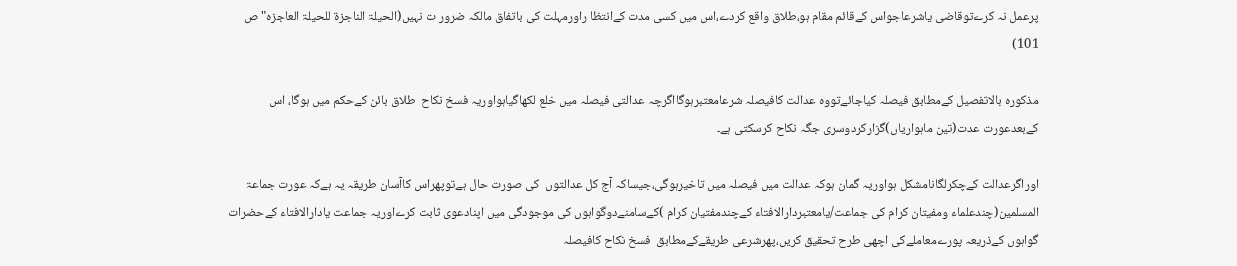پرعمل نہ کرےتوقاضی یاشرعاجواس کےقائم مقام ہو،طلاق واقع کردے،اس میں کسی مدت کےانتظا راورمہلت کی باتفاق مالکہ ضرور ت نہیں(الحیلۃ الناجزۃ للحیلۃ العاجزہ" ص 101)

مذکورہ بالاتفصیل کےمطابق فیصلہ کیاجائےتووہ عدالت کافیصلہ شرعامعتبرہوگااگرچہ عدالتی فیصلہ میں خلع لکھاگیاہواوریہ فسخ نکاح  طلاق بائن کےحکم میں ہوگا، اس کےبعدعورت عدت(تین ماہواریاں)گزارکردوسری جگہ نکاح کرسکتی ہے۔

اوراگرعدالت کےچکرلگانامشکل ہواوریہ گمان ہوکہ عدالت میں فیصلہ میں تاخیرہوگی،جیساکہ آج کل عدالتوں  کی صورت حال ہےتوپھراس کاآسان طریقہ یہ ہےکہ عورت جماعۃ المسلمین(چندعلماء ومفیتان کرام کی جماعت/یامعتبردارالافتاء کےچندمفتیان کرام )کےسامنےدوگواہوں کی موجودگی میں اپنادعوی ثابت کرےاوریہ جماعت یادارالافتاء کےحضرات گواہوں کےذریعہ پورےمعاملےکی اچھی طرح تحقیق کریں،پھرشرعی طریقےکےمطابق  فسخ نکاح کافیصلہ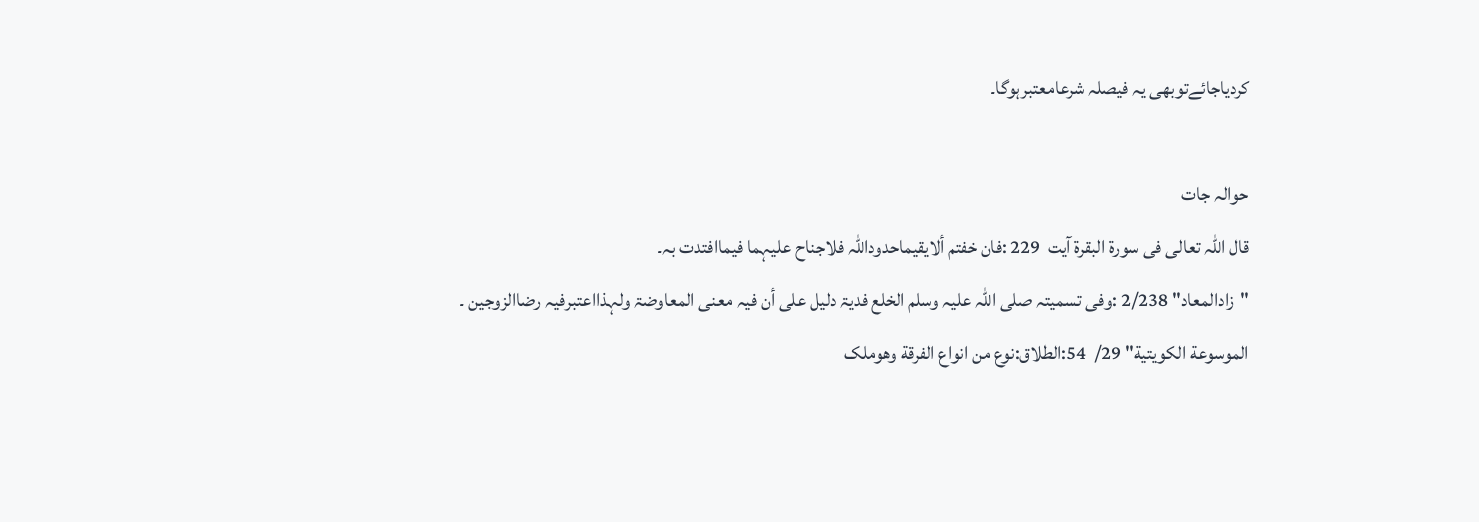کردیاجائےتوبھی یہ فیصلہ شرعامعتبرہوگا۔

حوالہ جات
قال اللہ تعالی فی سورۃ البقرة آیت  229 :فان خفتم ألایقیماحدوداللہ فلاجناح علیہما فیماافتدت بہ۔
"زادالمعاد" 2/238 :وفی تسمیتہ صلی اللہ علیہ وسلم الخلع فدیۃ دلیل علی أن فیہ معنی المعاوضۃ ولہذااعتبرفیہ رضاالزوجین ۔
الموسوعة الکویتیة" 29/  54:الطلاق:نوع من انواع الفرقة وھوملک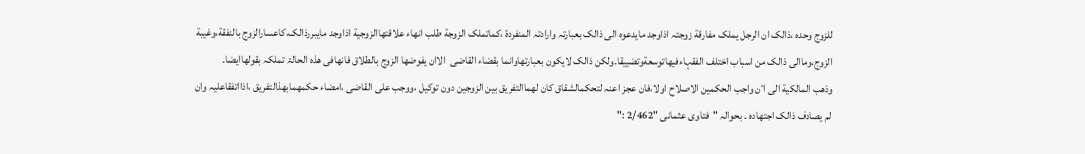للزوج وحدہ ،ذالک ان الرجل یملک مفارقة زوجتہ اذاوجد مایدعوہ الی ذالک بعبارتہ وارادتہ المنفردة ،کماتملک الزوجة طلب انھاء علاقتھاالزوجیة اذاوجد مایبررذالک،کاعسارالزوج بالنفقة،وغیبة الزوج،وماالی ذالک من اسباب اختلف الفقہاءفیھاتوسعةوتضییقا۔ولکن ذالک لایکون بعبارتھاوانما بقضاء القاضی  الاان یفوضھا الزوج بالطلاق فانھافی ھذہ الحالۃ تملکہ بقولھاایضا۔
وذھب المالکیة الی اٴن واجب الحکمین الاصلاح اولا،فان عجز اعنہ لتحکمالشقاق کان لھماالتفریق بین الزوجین دون توکیل ،ووجب علی القاضی ،امضاء حکمھمابھذالتفریق ،اذااتفقاعلیہ وان لم یصادف ذالک اجتھادہ ۔ بحوالہ "فتاوی عثمانی "2/462 :"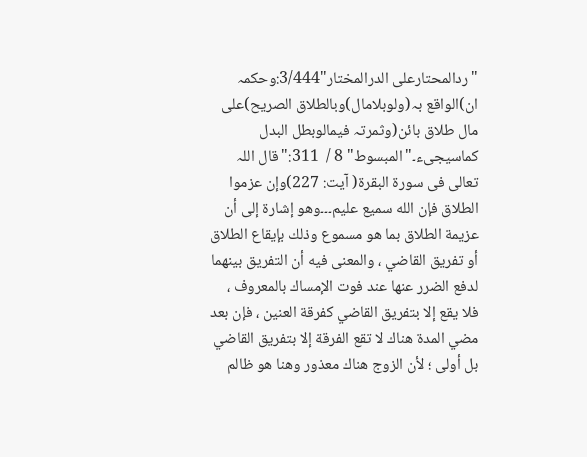"ردالمحتارعلی الدرالمختار"3/444:وحکمہ ان)الواقع بہ(ولوبلامال)وبالطلاق الصریح)علی مال طلاق بائن(وثمرتہ فیمالوبطل البدل  کماسیجیء۔"المبسوط" 8 /  311:"قال اللہ تعالی فی سورۃ البقرۃ( آیت: 227)وإن عزموا الطلاق فإن الله سميع عليم۔۔۔وهو إشارة إلى أن عزيمة الطلاق بما هو مسموع وذلك بإيقاع الطلاق أو تفريق القاضي ، والمعنى فيه أن التفريق بينهما لدفع الضرر عنها عند فوت الإمساك بالمعروف ، فلا يقع إلا بتفريق القاضي كفرقة العنين ، فإن بعد مضي المدة هناك لا تقع الفرقة إلا بتفريق القاضي بل أولى ؛ لأن الزوج هناك معذور وهنا هو ظالم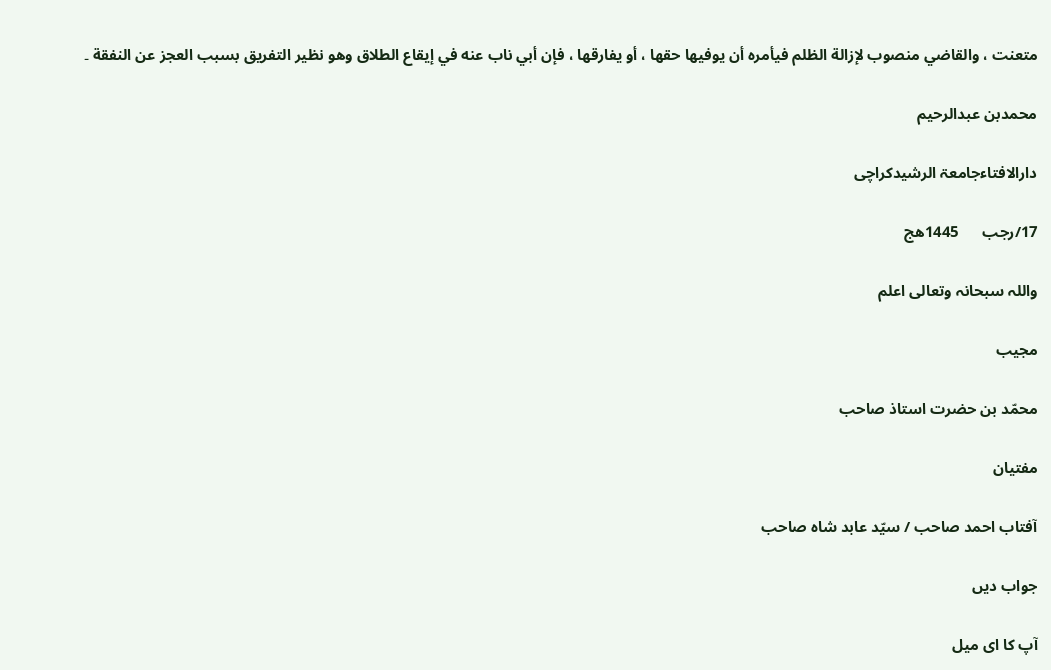متعنت ، والقاضي منصوب لإزالة الظلم فيأمره أن يوفيها حقها ، أو يفارقها ، فإن أبي ناب عنه في إيقاع الطلاق وهو نظير التفريق بسبب العجز عن النفقة ۔

محمدبن عبدالرحیم

دارالافتاءجامعۃ الرشیدکراچی

17/رجب      1445ھج

واللہ سبحانہ وتعالی اعلم

مجیب

محمّد بن حضرت استاذ صاحب

مفتیان

آفتاب احمد صاحب / سیّد عابد شاہ صاحب

جواب دیں

آپ کا ای میل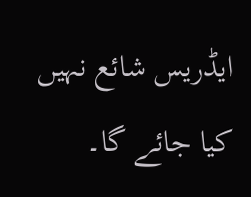ایڈریس شائع نہیں کیا جائے گا۔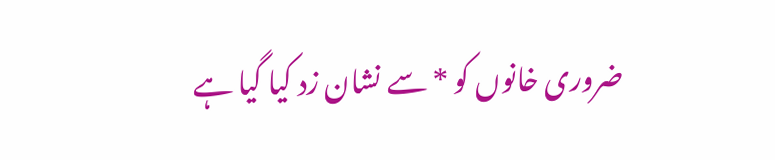ضروری خانوں کو * سے نشان زد کیا گیا ہے